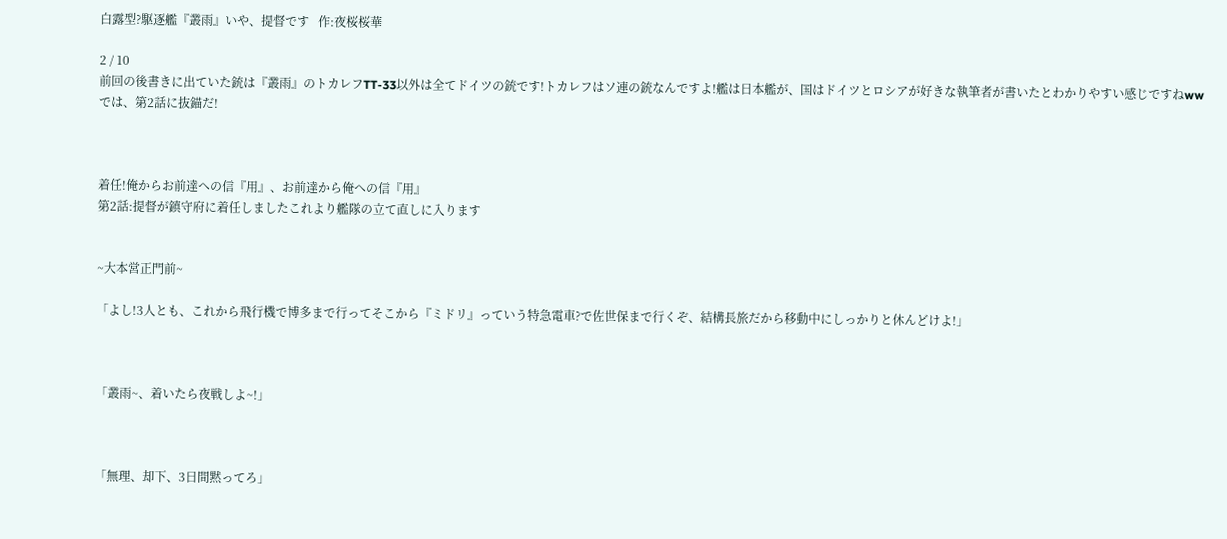白露型?駆逐艦『叢雨』いや、提督です   作:夜桜桜華

2 / 10
前回の後書きに出ていた銃は『叢雨』のトカレフTT-33以外は全てドイツの銃です!トカレフはソ連の銃なんですよ!艦は日本艦が、国はドイツとロシアが好きな執筆者が書いたとわかりやすい感じですねww
では、第2話に抜錨だ!



着任!俺からお前達への信『用』、お前達から俺への信『用』
第2話:提督が鎮守府に着任しましたこれより艦隊の立て直しに入ります


~大本営正門前~

「よし!3人とも、これから飛行機で博多まで行ってそこから『ミドリ』っていう特急電車?で佐世保まで行くぞ、結構長旅だから移動中にしっかりと休んどけよ!」



「叢雨~、着いたら夜戦しよ~!」



「無理、却下、3日間黙ってろ」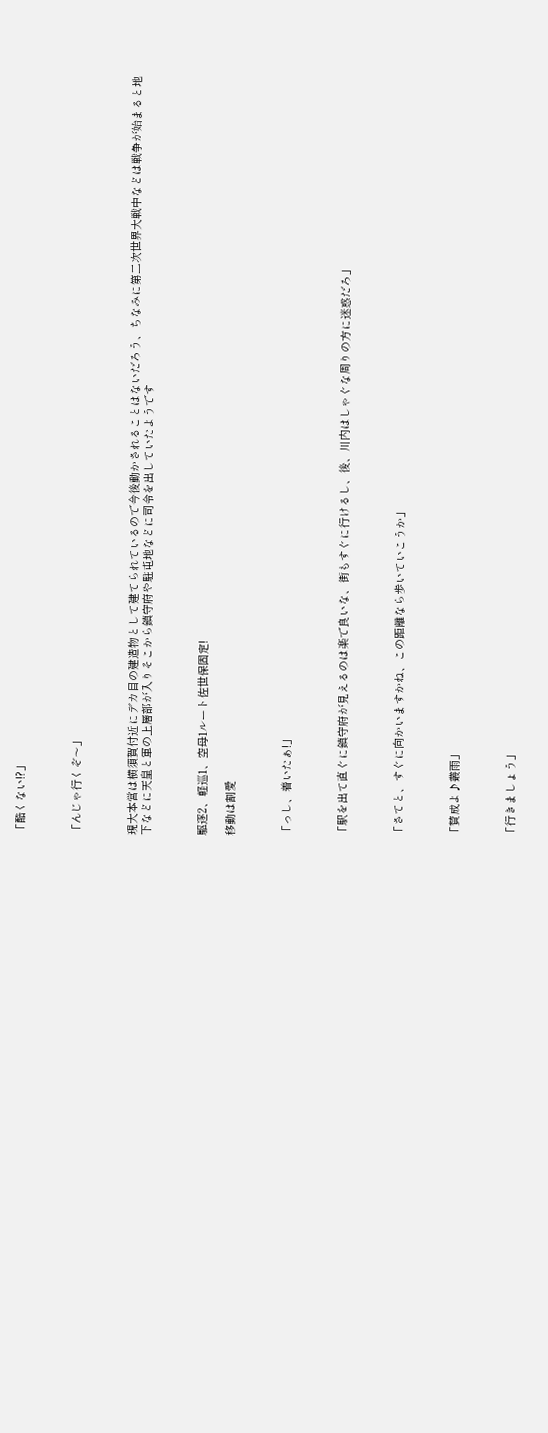「酷くない!?」



「んじゃ行くぞ〜」



現大本営は横須賀付近にデカ目の建造物として建てられているので今後動かされることはないだろう、ちなみに第二次世界大戦中などは戦争が始まると地下などに天皇と軍の上層部が入りそこから鎮守府や駐屯地などに司令を出していたようです



駆逐2、軽巡1、空母1ルート佐世保固定!

移動は割愛



「っし、着いたぁ!」



「駅を出て直ぐに鎮守府が見えるのは楽で良いな、街もすぐに行けるし、後、川内はしゃぐな周りの方に迷惑だろ」



「さてと、すぐに向かいますかね、この距離なら歩いていこうか」



「賛成よ♪叢雨」



「行きましょう」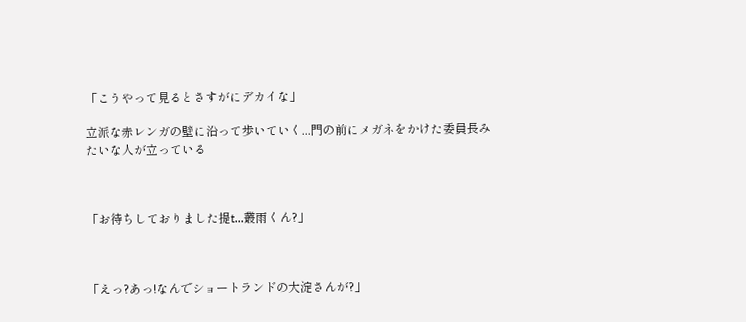「こうやって見るとさすがにデカイな」

立派な赤レンガの壁に沿って歩いていく...門の前にメガネをかけた委員長みたいな人が立っている



「お待ちしておりました提t...叢雨くん?」



「えっ?あっ!なんでショートランドの大淀さんが?」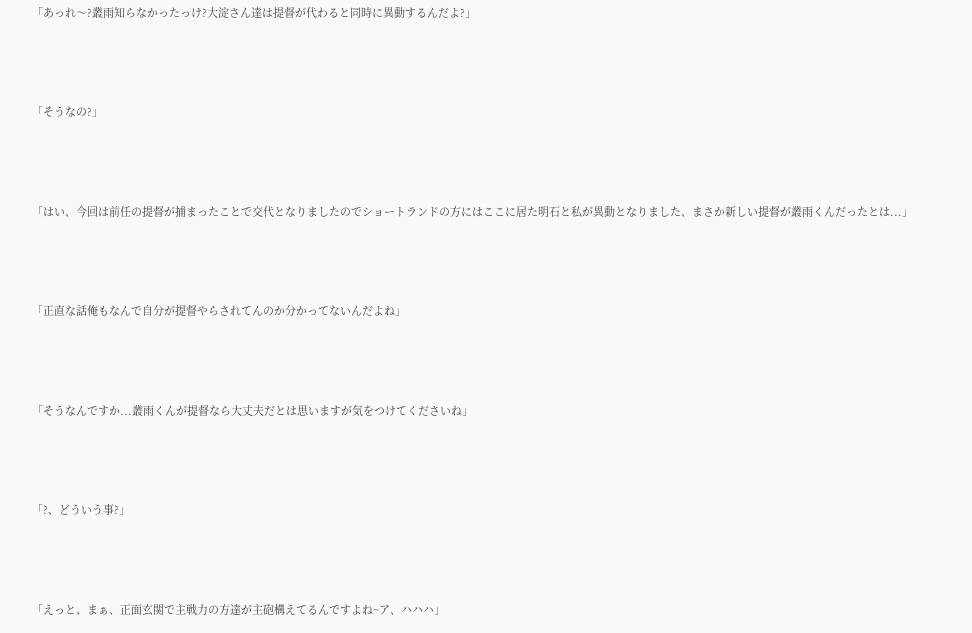「あっれ〜?叢雨知らなかったっけ?大淀さん達は提督が代わると同時に異動するんだよ?」



「そうなの?」



「はい、今回は前任の提督が捕まったことで交代となりましたのでショートランドの方にはここに居た明石と私が異動となりました、まさか新しい提督が叢雨くんだったとは...」



「正直な話俺もなんで自分が提督やらされてんのか分かってないんだよね」



「そうなんですか...叢雨くんが提督なら大丈夫だとは思いますが気をつけてくださいね」



「?、どういう事?」



「えっと、まぁ、正面玄関で主戦力の方達が主砲構えてるんですよね~ア、ハハハ」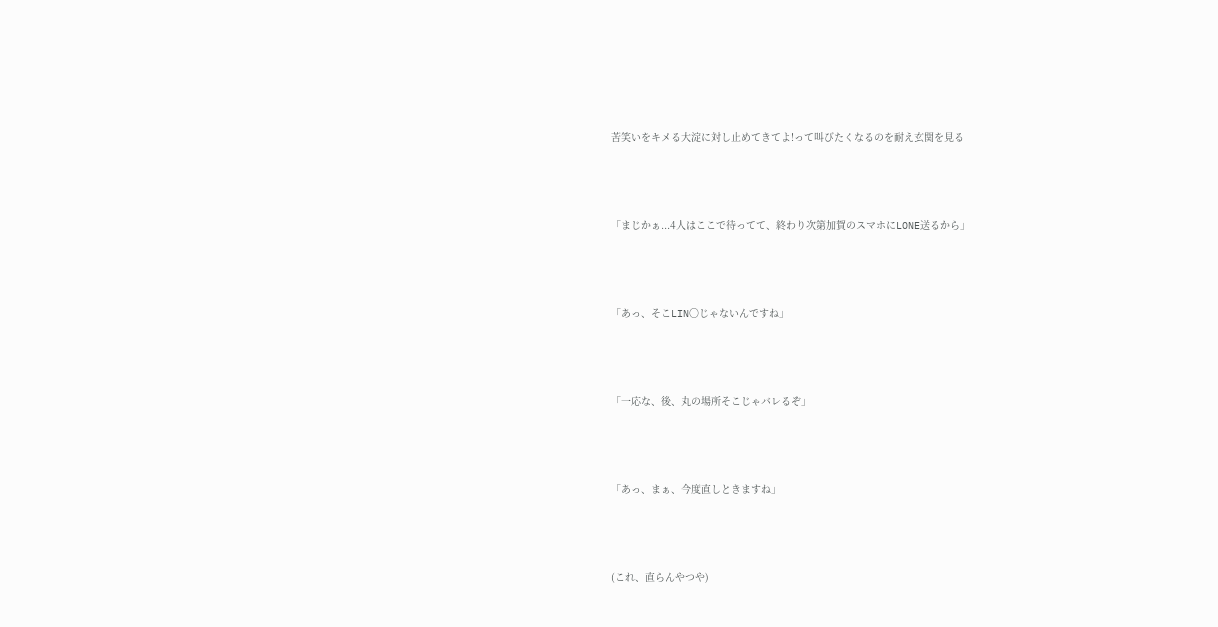苦笑いをキメる大淀に対し止めてきてよ!って叫びたくなるのを耐え玄関を見る



「まじかぁ...4人はここで待ってて、終わり次第加賀のスマホにLONE送るから」



「あっ、そこLIN〇じゃないんですね」



「一応な、後、丸の場所そこじゃバレるぞ」



「あっ、まぁ、今度直しときますね」



(これ、直らんやつや)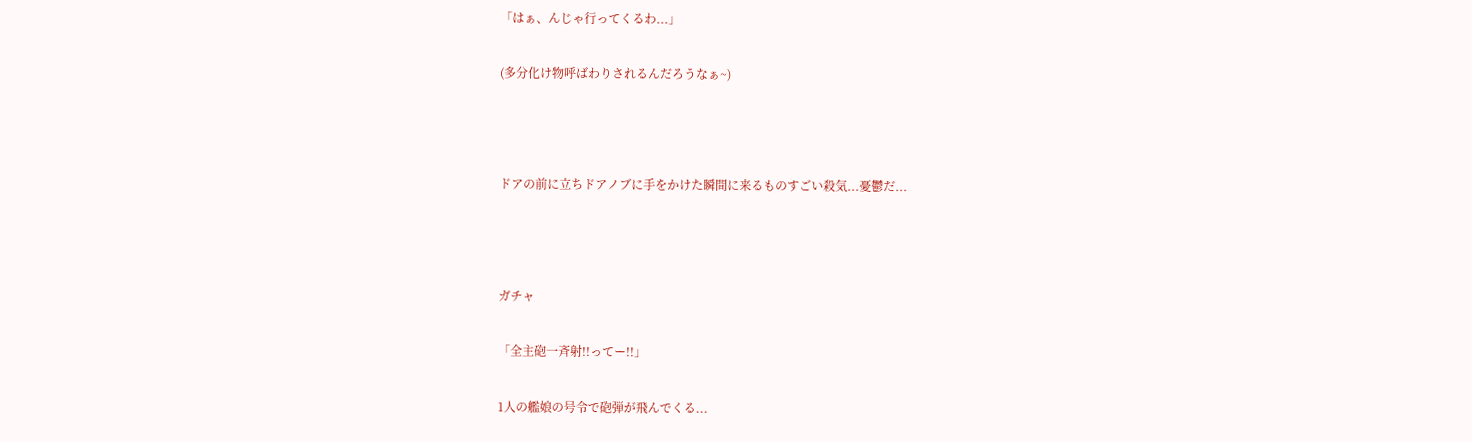「はぁ、んじゃ行ってくるわ...」

(多分化け物呼ばわりされるんだろうなぁ~)



ドアの前に立ちドアノブに手をかけた瞬間に来るものすごい殺気...憂鬱だ...



ガチャ

「全主砲一斉射!!ってー!!」

1人の艦娘の号令で砲弾が飛んでくる...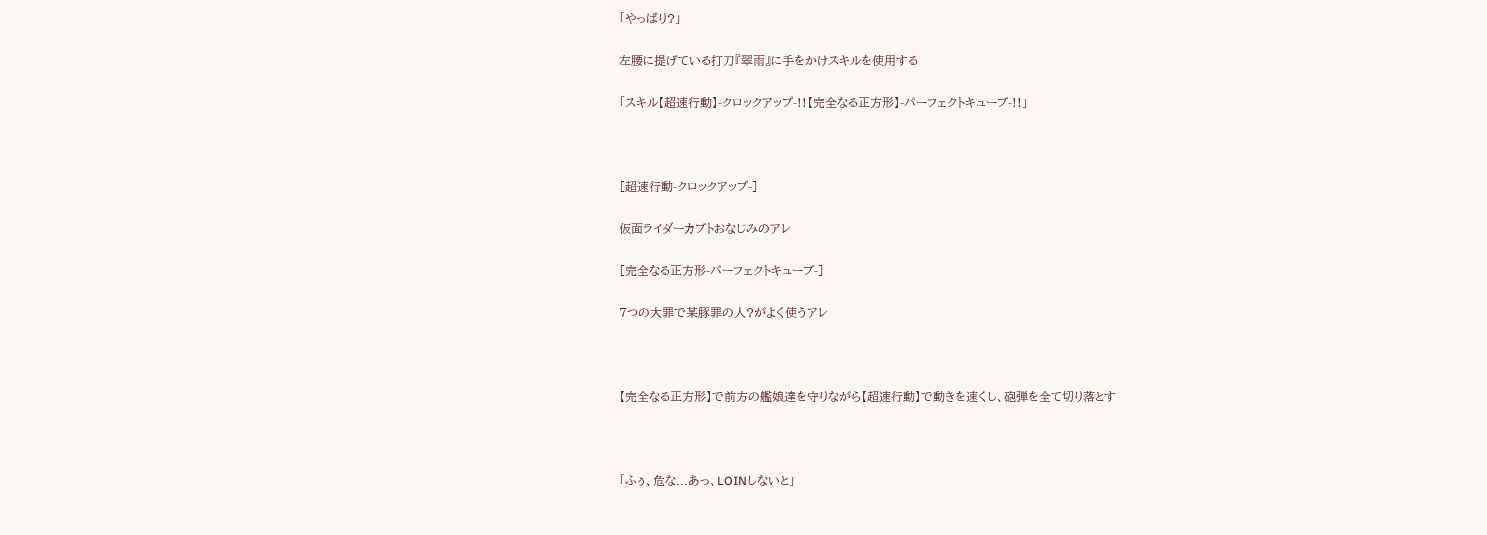「やっぱり?」

左腰に提げている打刀『翠雨』に手をかけスキルを使用する

「スキル【超速行動】-クロックアップ-!!【完全なる正方形】-パーフェクトキューブ-!!」



[超速行動-クロックアップ-]

仮面ライダーカブトおなじみのアレ

[完全なる正方形-パーフェクトキューブ-]

7つの大罪で某豚罪の人?がよく使うアレ



【完全なる正方形】で前方の艦娘達を守りながら【超速行動】で動きを速くし、砲弾を全て切り落とす



「ふぅ、危な...あっ、LOINしないと」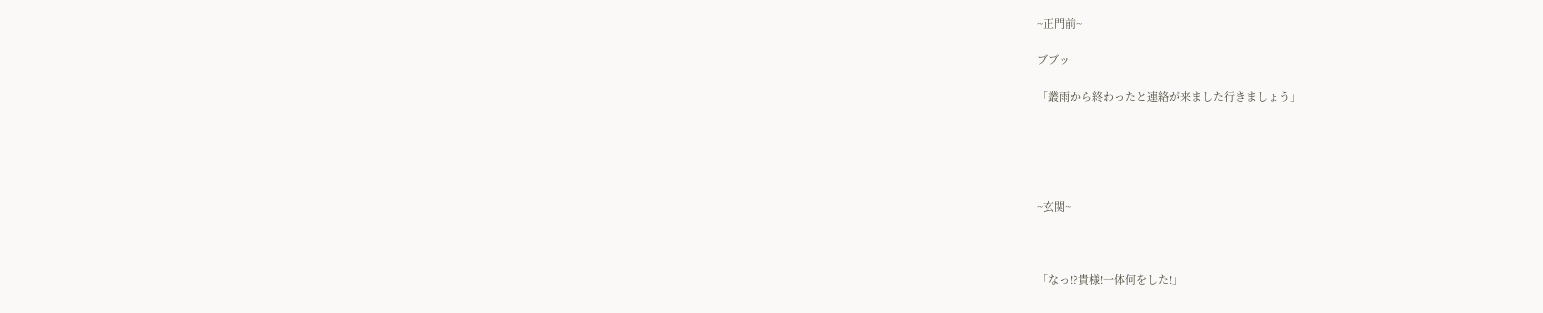~正門前~

ブブッ

「叢雨から終わったと連絡が来ました行きましょう」





~玄関~



「なっ!?貴様!一体何をした!」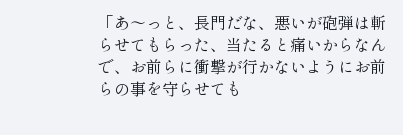「あ〜っと、長門だな、悪いが砲弾は斬らせてもらった、当たると痛いからなんで、お前らに衝撃が行かないようにお前らの事を守らせても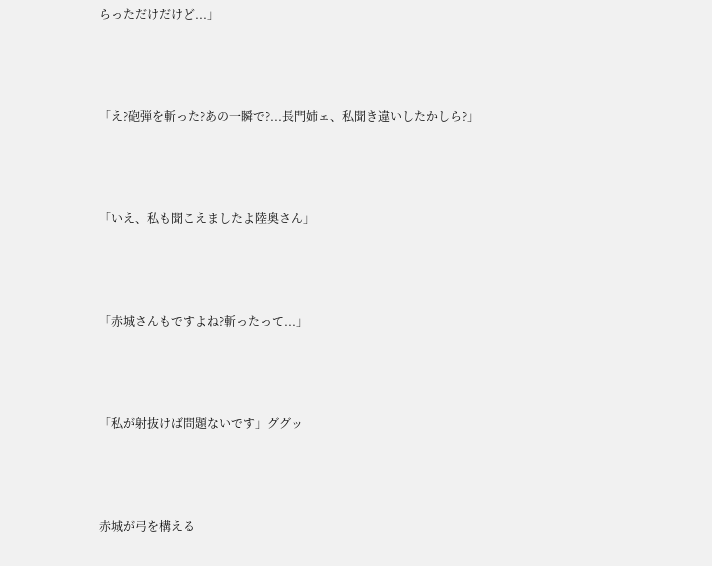らっただけだけど...」



「え?砲弾を斬った?あの一瞬で?...長門姉ェ、私聞き違いしたかしら?」



「いえ、私も聞こえましたよ陸奥さん」



「赤城さんもですよね?斬ったって...」



「私が射抜けば問題ないです」ググッ



赤城が弓を構える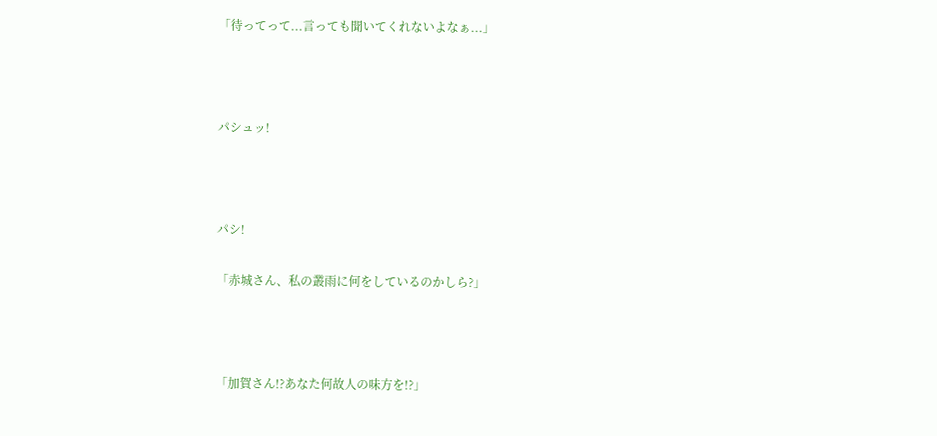「待ってって...言っても聞いてくれないよなぁ...」



パシュッ!



パシ!

「赤城さん、私の叢雨に何をしているのかしら?」



「加賀さん!?あなた何故人の味方を!?」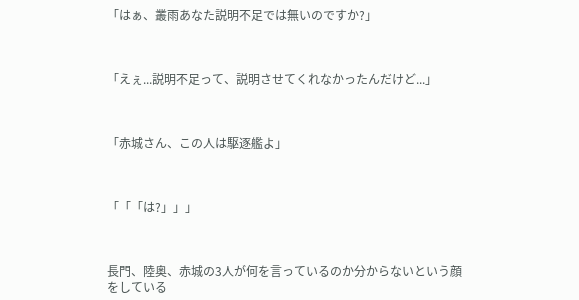「はぁ、叢雨あなた説明不足では無いのですか?」



「えぇ...説明不足って、説明させてくれなかったんだけど...」



「赤城さん、この人は駆逐艦よ」



「「「は?」」」



長門、陸奥、赤城の3人が何を言っているのか分からないという顔をしている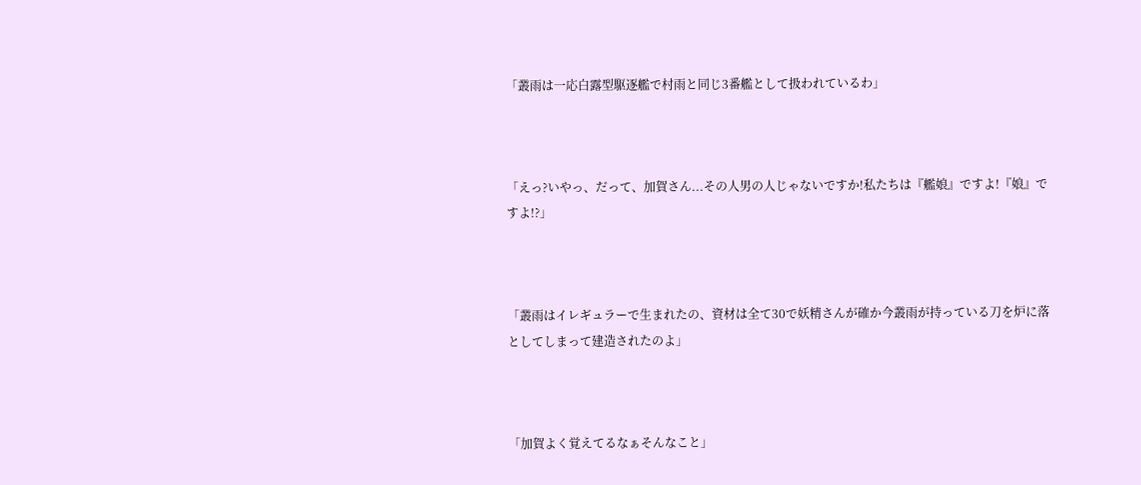「叢雨は一応白露型駆逐艦で村雨と同じ3番艦として扱われているわ」



「えっ?いやっ、だって、加賀さん...その人男の人じゃないですか!私たちは『艦娘』ですよ!『娘』ですよ!?」



「叢雨はイレギュラーで生まれたの、資材は全て30で妖精さんが確か今叢雨が持っている刀を炉に落としてしまって建造されたのよ」



「加賀よく覚えてるなぁそんなこと」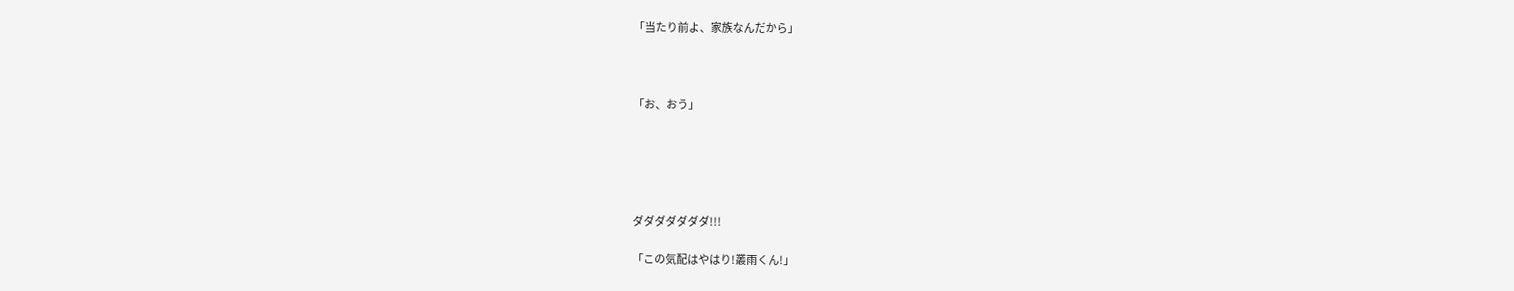「当たり前よ、家族なんだから」



「お、おう」





ダダダダダダダ!!!

「この気配はやはり!叢雨くん!」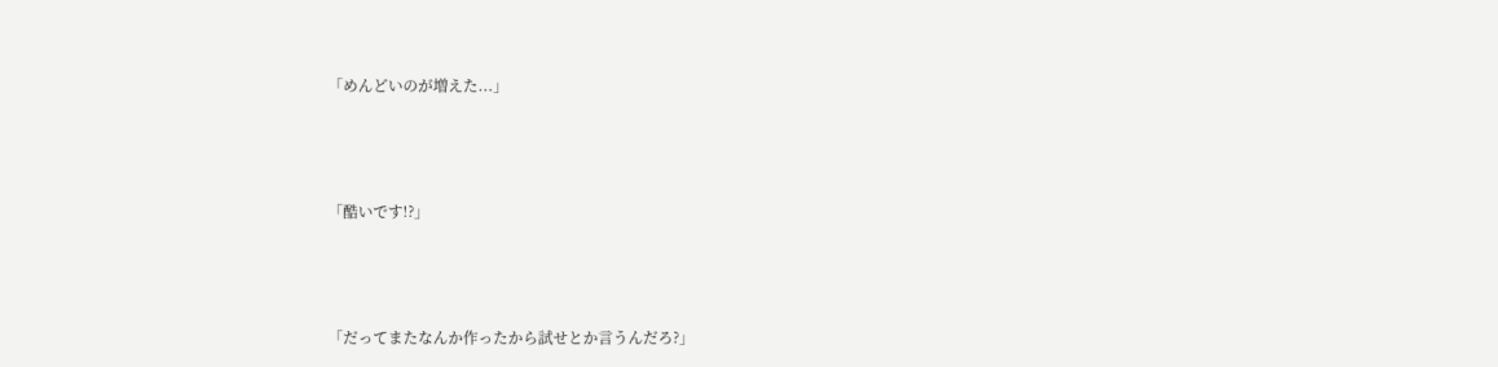「めんどいのが増えた...」



「酷いです!?」



「だってまたなんか作ったから試せとか言うんだろ?」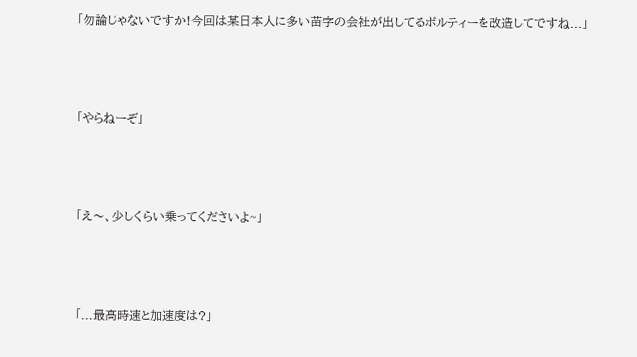「勿論じゃないですか!今回は某日本人に多い苗字の会社が出してるボルティーを改造してですね...」



「やらねーぞ」



「え〜、少しくらい乗ってくださいよ~」



「...最高時速と加速度は?」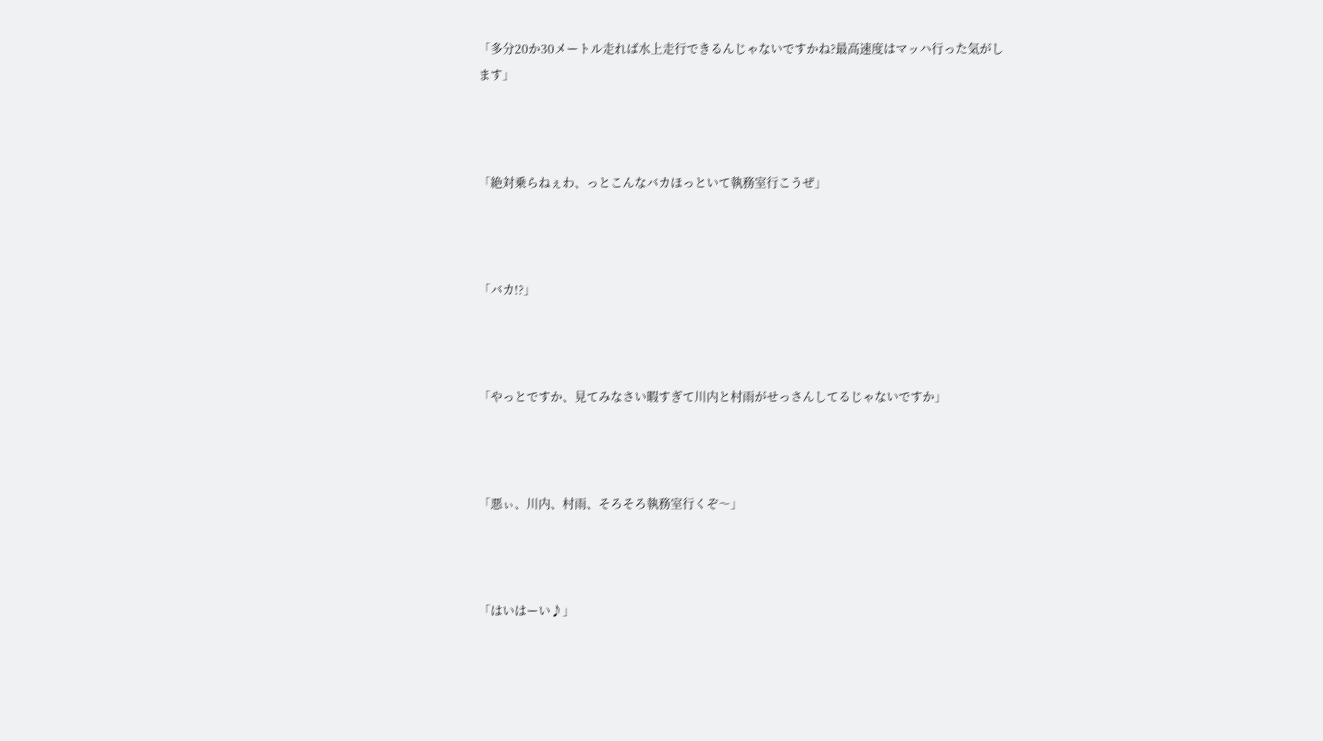「多分20か30メートル走れば水上走行できるんじゃないですかね?最高速度はマッハ行った気がします」



「絶対乗らねぇわ、っとこんなバカほっといて執務室行こうぜ」



「バカ!?」



「やっとですか、見てみなさい暇すぎて川内と村雨がせっさんしてるじゃないですか」



「悪ぃ、川内、村雨、そろそろ執務室行くぞ〜」



「はいはーい♪」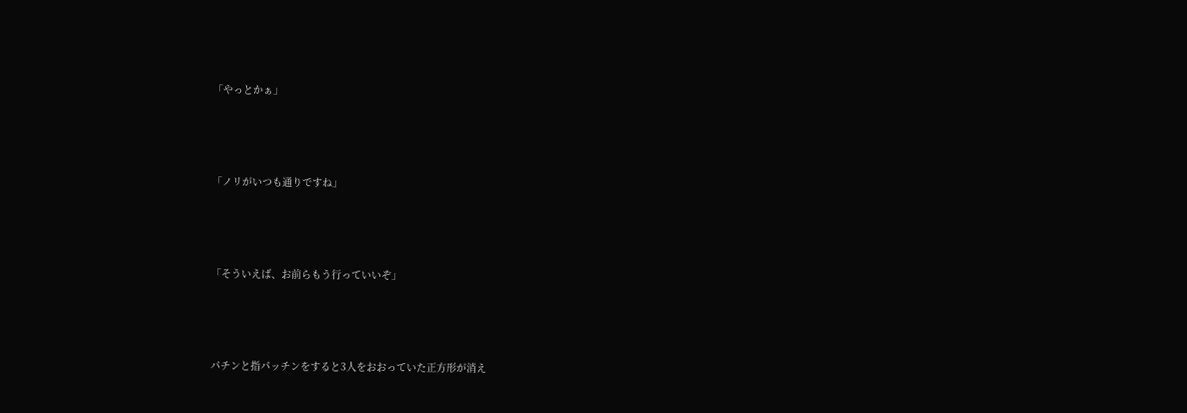「やっとかぁ」



「ノリがいつも通りですね」



「そういえば、お前らもう行っていいぞ」



パチンと指パッチンをすると3人をおおっていた正方形が消え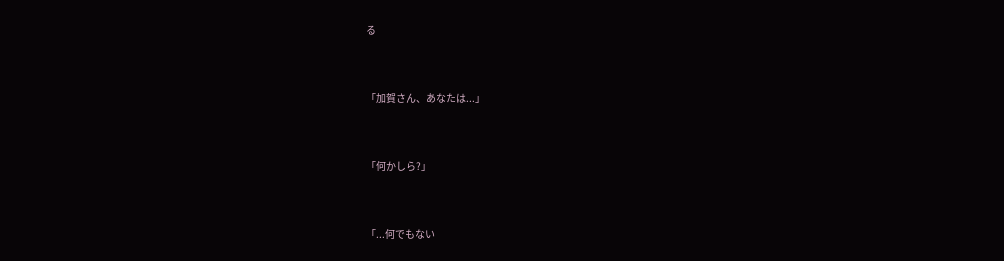る



「加賀さん、あなたは...」



「何かしら?」



「...何でもない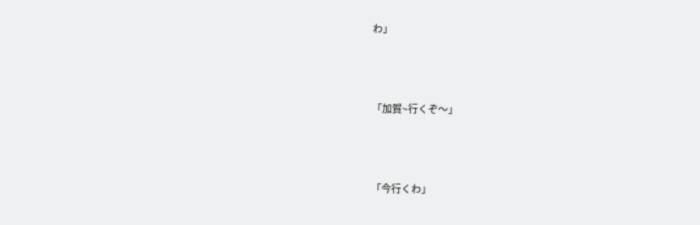わ」



「加賀~行くぞ〜」



「今行くわ」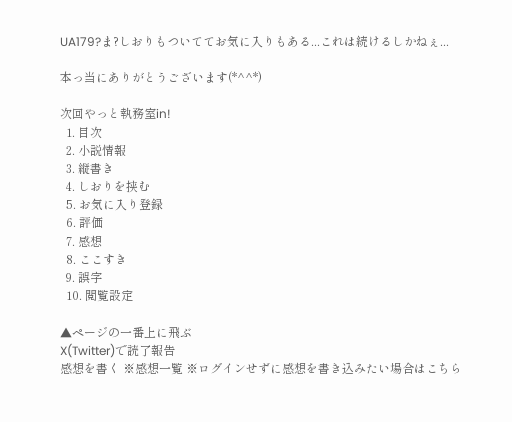UA179?ま?しおりもついててお気に入りもある...これは続けるしかねぇ...

本っ当にありがとうございます(*^^*)

次回やっと執務室in!
  1. 目次
  2. 小説情報
  3. 縦書き
  4. しおりを挟む
  5. お気に入り登録
  6. 評価
  7. 感想
  8. ここすき
  9. 誤字
  10. 閲覧設定

▲ページの一番上に飛ぶ
X(Twitter)で読了報告
感想を書く ※感想一覧 ※ログインせずに感想を書き込みたい場合はこちら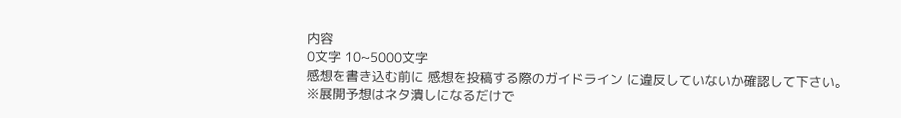内容
0文字 10~5000文字
感想を書き込む前に 感想を投稿する際のガイドライン に違反していないか確認して下さい。
※展開予想はネタ潰しになるだけで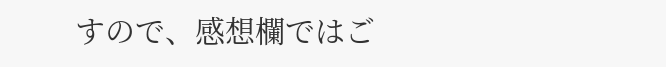すので、感想欄ではご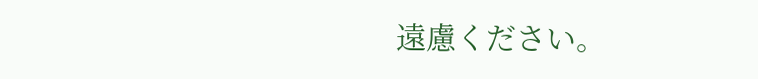遠慮ください。